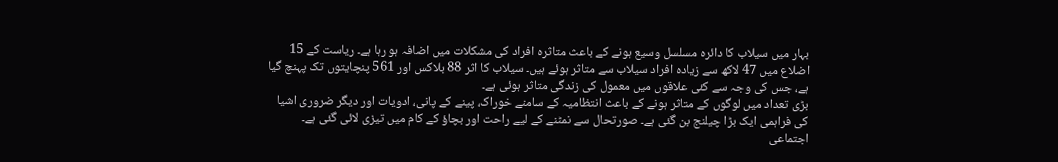بہار میں سیلاب کا دائرہ مسلسل وسیع ہونے کے باعث متاثرہ افراد کی مشکلات میں اضافہ ہو رہا ہے۔ ریاست کے 15 اضلاع میں 47 لاکھ سے زیادہ افراد سیلاب سے متاثر ہوئے ہیں۔ سیلاب کا اثر 88 بلاکس اور 561 پنچایتوں تک پہنچ گیا ہے، جس کی وجہ سے کئی علاقوں میں معمول کی زندگی متاثر ہوئی ہے۔
بڑی تعداد میں لوگوں کے متاثر ہونے کے باعث انتظامیہ کے سامنے خوراک، پینے کے پانی، ادویات اور دیگر ضروری اشیا کی فراہمی ایک بڑا چیلنج بن گئی ہے۔ صورتحال سے نمٹنے کے لیے راحت اور بچاؤ کے کام میں تیزی لائی گئی ہے۔
اجتماعی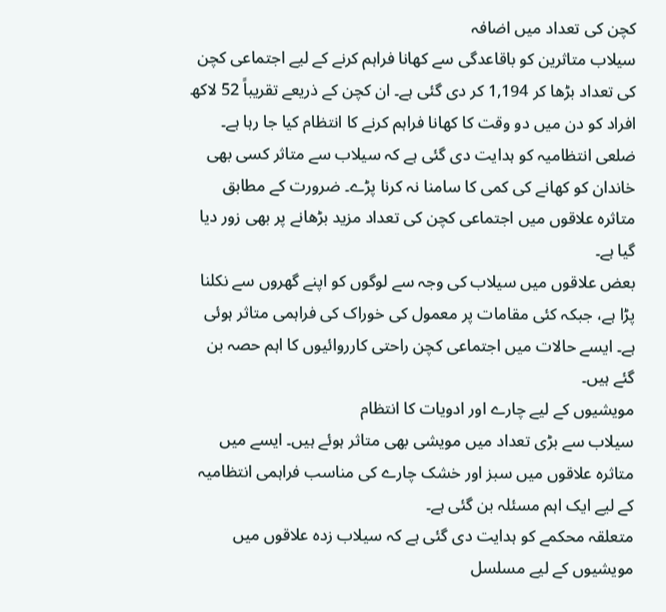کچن کی تعداد میں اضافہ
سیلاب متاثرین کو باقاعدگی سے کھانا فراہم کرنے کے لیے اجتماعی کچن کی تعداد بڑھا کر 1,194 کر دی گئی ہے۔ ان کچن کے ذریعے تقریباً 52 لاکھ افراد کو دن میں دو وقت کا کھانا فراہم کرنے کا انتظام کیا جا رہا ہے۔
ضلعی انتظامیہ کو ہدایت دی گئی ہے کہ سیلاب سے متاثر کسی بھی خاندان کو کھانے کی کمی کا سامنا نہ کرنا پڑے۔ ضرورت کے مطابق متاثرہ علاقوں میں اجتماعی کچن کی تعداد مزید بڑھانے پر بھی زور دیا گیا ہے۔
بعض علاقوں میں سیلاب کی وجہ سے لوگوں کو اپنے گھروں سے نکلنا پڑا ہے، جبکہ کئی مقامات پر معمول کی خوراک کی فراہمی متاثر ہوئی ہے۔ ایسے حالات میں اجتماعی کچن راحتی کارروائیوں کا اہم حصہ بن گئے ہیں۔
مویشیوں کے لیے چارے اور ادویات کا انتظام
سیلاب سے بڑی تعداد میں مویشی بھی متاثر ہوئے ہیں۔ ایسے میں متاثرہ علاقوں میں سبز اور خشک چارے کی مناسب فراہمی انتظامیہ کے لیے ایک اہم مسئلہ بن گئی ہے۔
متعلقہ محکمے کو ہدایت دی گئی ہے کہ سیلاب زدہ علاقوں میں مویشیوں کے لیے مسلسل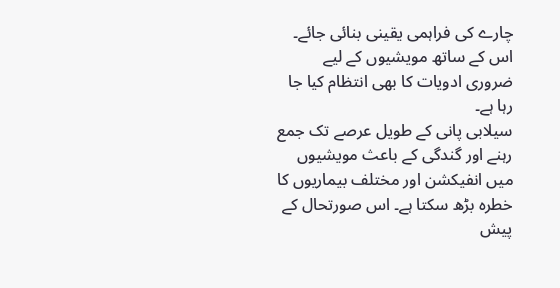چارے کی فراہمی یقینی بنائی جائے۔ اس کے ساتھ مویشیوں کے لیے ضروری ادویات کا بھی انتظام کیا جا رہا ہے۔
سیلابی پانی کے طویل عرصے تک جمع رہنے اور گندگی کے باعث مویشیوں میں انفیکشن اور مختلف بیماریوں کا خطرہ بڑھ سکتا ہے۔ اس صورتحال کے پیش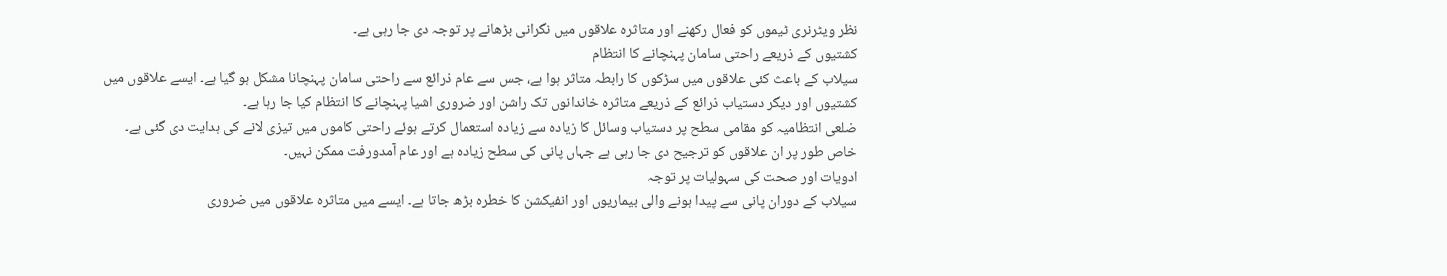نظر ویٹرنری ٹیموں کو فعال رکھنے اور متاثرہ علاقوں میں نگرانی بڑھانے پر توجہ دی جا رہی ہے۔
کشتیوں کے ذریعے راحتی سامان پہنچانے کا انتظام
سیلاب کے باعث کئی علاقوں میں سڑکوں کا رابطہ متاثر ہوا ہے، جس سے عام ذرائع سے راحتی سامان پہنچانا مشکل ہو گیا ہے۔ ایسے علاقوں میں کشتیوں اور دیگر دستیاب ذرائع کے ذریعے متاثرہ خاندانوں تک راشن اور ضروری اشیا پہنچانے کا انتظام کیا جا رہا ہے۔
ضلعی انتظامیہ کو مقامی سطح پر دستیاب وسائل کا زیادہ سے زیادہ استعمال کرتے ہوئے راحتی کاموں میں تیزی لانے کی ہدایت دی گئی ہے۔ خاص طور پر ان علاقوں کو ترجیح دی جا رہی ہے جہاں پانی کی سطح زیادہ ہے اور عام آمدورفت ممکن نہیں۔
ادویات اور صحت کی سہولیات پر توجہ
سیلاب کے دوران پانی سے پیدا ہونے والی بیماریوں اور انفیکشن کا خطرہ بڑھ جاتا ہے۔ ایسے میں متاثرہ علاقوں میں ضروری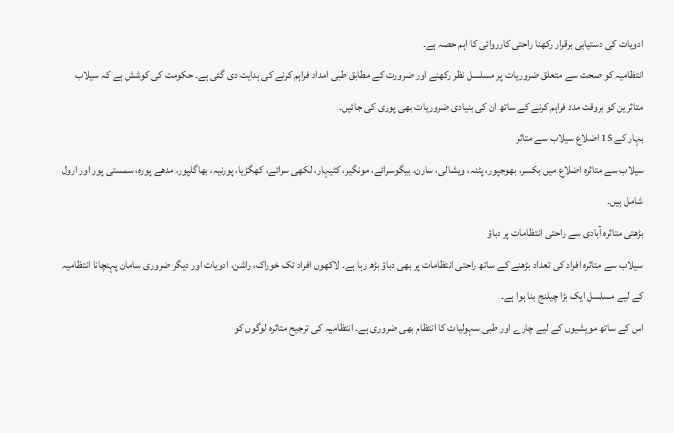ادویات کی دستیابی برقرار رکھنا راحتی کارروائی کا اہم حصہ ہے۔
انتظامیہ کو صحت سے متعلق ضروریات پر مسلسل نظر رکھنے اور ضرورت کے مطابق طبی امداد فراہم کرنے کی ہدایت دی گئی ہے۔ حکومت کی کوشش ہے کہ سیلاب متاثرین کو بروقت مدد فراہم کرنے کے ساتھ ان کی بنیادی ضروریات بھی پوری کی جائیں۔
بہار کے 15 اضلاع سیلاب سے متاثر
سیلاب سے متاثرہ اضلاع میں بکسر، بھوجپور، پٹنہ، ویشالی، سارن، بیگوسرائے، مونگیر، کٹیہار، لکھی سرائے، کھگڑیا، پورنیہ، بھاگلپور، مدھے پورہ، سمستی پور اور ارول شامل ہیں۔
بڑھتی متاثرہ آبادی سے راحتی انتظامات پر دباؤ
سیلاب سے متاثرہ افراد کی تعداد بڑھنے کے ساتھ راحتی انتظامات پر بھی دباؤ بڑھ رہا ہے۔ لاکھوں افراد تک خوراک، راشن، ادویات اور دیگر ضروری سامان پہنچانا انتظامیہ کے لیے مسلسل ایک بڑا چیلنج بنا ہوا ہے۔
اس کے ساتھ مویشیوں کے لیے چارے اور طبی سہولیات کا انتظام بھی ضروری ہے۔ انتظامیہ کی ترجیح متاثرہ لوگوں کو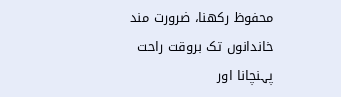محفوظ رکھنا، ضرورت مند خاندانوں تک بروقت راحت پہنچانا اور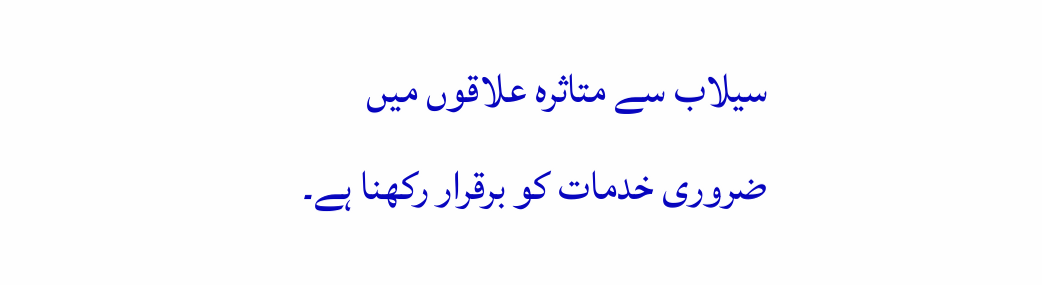سیلاب سے متاثرہ علاقوں میں ضروری خدمات کو برقرار رکھنا ہے۔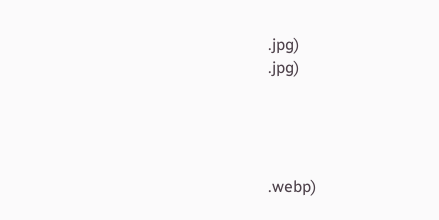.jpg)
.jpg)




.webp)